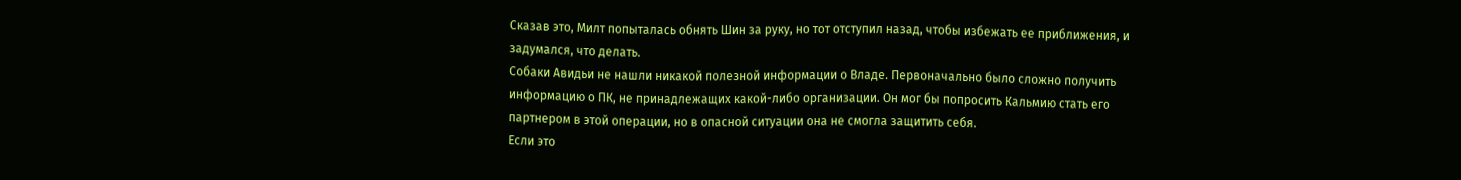Сказав это, Милт попыталась обнять Шин за руку, но тот отступил назад, чтобы избежать ее приближения, и задумался, что делать.
Собаки Авидьи не нашли никакой полезной информации о Владе. Первоначально было сложно получить информацию о ПК, не принадлежащих какой-либо организации. Он мог бы попросить Кальмию стать его партнером в этой операции, но в опасной ситуации она не смогла защитить себя.
Если это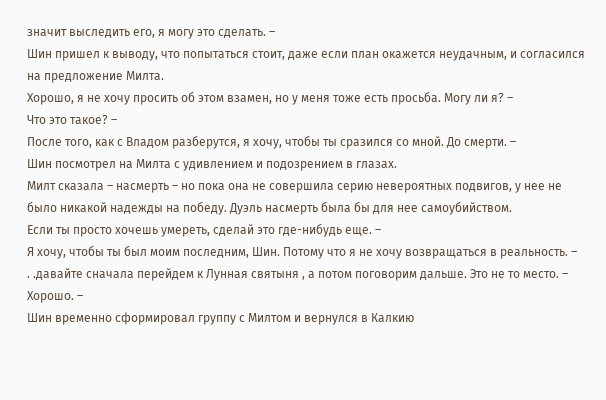значит выследить его, я могу это сделать. –
Шин пришел к выводу, что попытаться стоит, даже если план окажется неудачным, и согласился на предложение Милта.
Хорошо, я не хочу просить об этом взамен, но у меня тоже есть просьба. Могу ли я? –
Что это такое? –
После того, как с Владом разберутся, я хочу, чтобы ты сразился со мной. До смерти. –
Шин посмотрел на Милта с удивлением и подозрением в глазах.
Милт сказала – насмерть – но пока она не совершила серию невероятных подвигов, у нее не было никакой надежды на победу. Дуэль насмерть была бы для нее самоубийством.
Если ты просто хочешь умереть, сделай это где-нибудь еще. –
Я хочу, чтобы ты был моим последним, Шин. Потому что я не хочу возвращаться в реальность. –
. .давайте сначала перейдем к Лунная святыня , а потом поговорим дальше. Это не то место. –
Хорошо. –
Шин временно сформировал группу с Милтом и вернулся в Калкию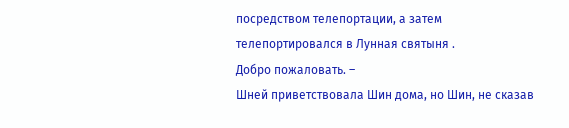посредством телепортации, а затем телепортировался в Лунная святыня .
Добро пожаловать. –
Шней приветствовала Шин дома, но Шин, не сказав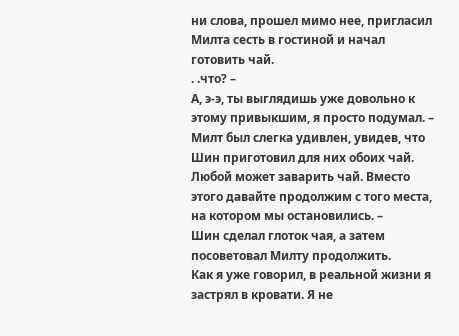ни слова, прошел мимо нее, пригласил Милта сесть в гостиной и начал готовить чай.
. .что? –
А, э-э, ты выглядишь уже довольно к этому привыкшим, я просто подумал. –
Милт был слегка удивлен, увидев, что Шин приготовил для них обоих чай.
Любой может заварить чай. Вместо этого давайте продолжим с того места, на котором мы остановились. –
Шин сделал глоток чая, а затем посоветовал Милту продолжить.
Как я уже говорил, в реальной жизни я застрял в кровати. Я не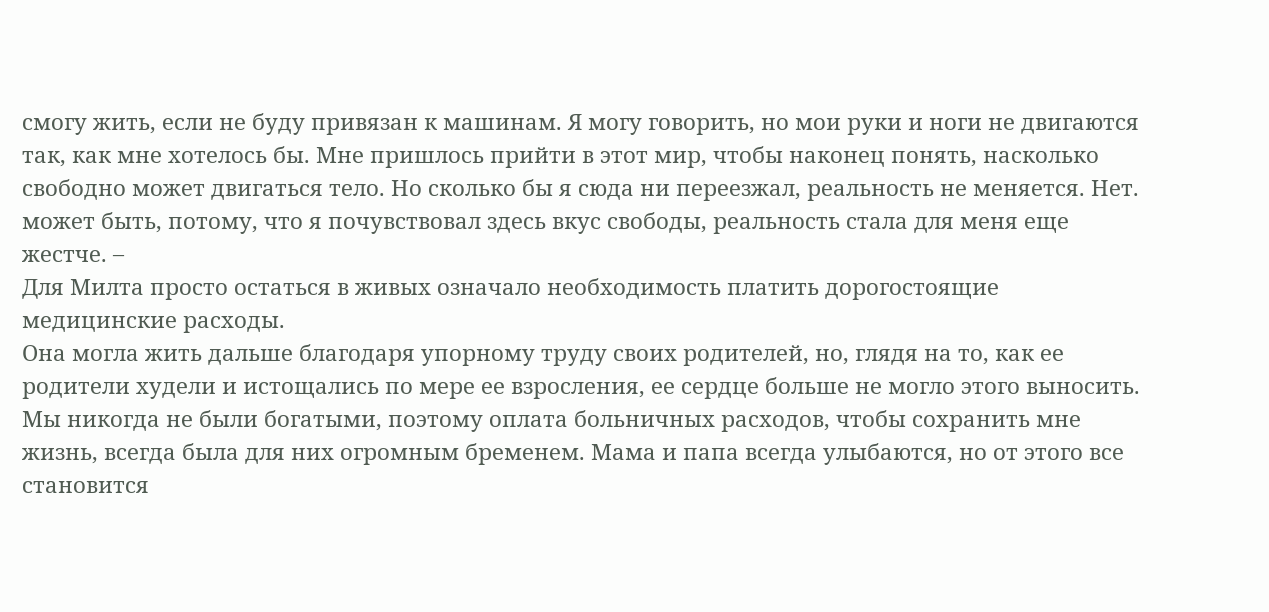смогу жить, если не буду привязан к машинам. Я могу говорить, но мои руки и ноги не двигаются так, как мне хотелось бы. Мне пришлось прийти в этот мир, чтобы наконец понять, насколько свободно может двигаться тело. Но сколько бы я сюда ни переезжал, реальность не меняется. Нет. может быть, потому, что я почувствовал здесь вкус свободы, реальность стала для меня еще жестче. –
Для Милта просто остаться в живых означало необходимость платить дорогостоящие медицинские расходы.
Она могла жить дальше благодаря упорному труду своих родителей, но, глядя на то, как ее родители худели и истощались по мере ее взросления, ее сердце больше не могло этого выносить.
Мы никогда не были богатыми, поэтому оплата больничных расходов, чтобы сохранить мне жизнь, всегда была для них огромным бременем. Мама и папа всегда улыбаются, но от этого все становится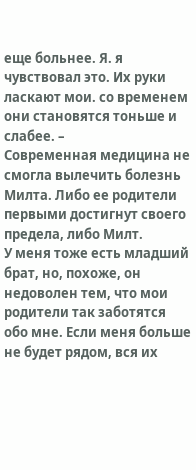еще больнее. Я. я чувствовал это. Их руки ласкают мои. со временем они становятся тоньше и слабее. –
Современная медицина не смогла вылечить болезнь Милта. Либо ее родители первыми достигнут своего предела, либо Милт.
У меня тоже есть младший брат, но, похоже, он недоволен тем, что мои родители так заботятся обо мне. Если меня больше не будет рядом, вся их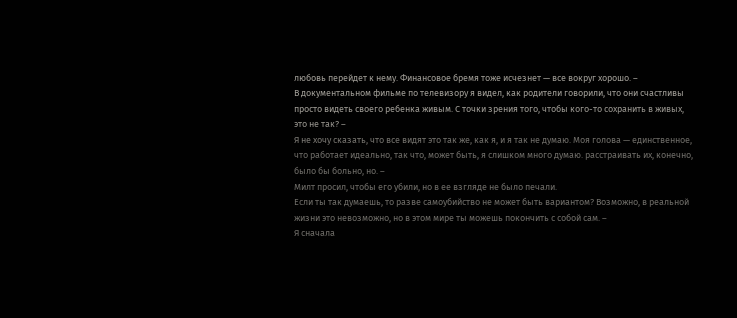любовь перейдет к нему. Финансовое бремя тоже исчезнет — все вокруг хорошо. –
В документальном фильме по телевизору я видел, как родители говорили, что они счастливы просто видеть своего ребенка живым. С точки зрения того, чтобы кого-то сохранить в живых, это не так? –
Я не хочу сказать, что все видят это так же, как я, и я так не думаю. Моя голова — единственное, что работает идеально, так что, может быть, я слишком много думаю. расстраивать их, конечно, было бы больно, но. –
Милт просил, чтобы его убили, но в ее взгляде не было печали.
Если ты так думаешь, то разве самоубийство не может быть вариантом? Возможно, в реальной жизни это невозможно, но в этом мире ты можешь покончить с собой сам. –
Я сначала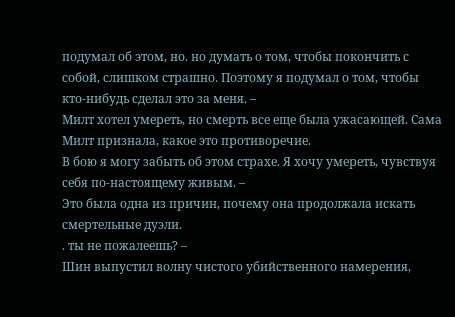подумал об этом, но. но думать о том, чтобы покончить с собой, слишком страшно. Поэтому я подумал о том, чтобы кто-нибудь сделал это за меня. –
Милт хотел умереть, но смерть все еще была ужасающей. Сама Милт признала, какое это противоречие.
В бою я могу забыть об этом страхе. Я хочу умереть, чувствуя себя по-настоящему живым. –
Это была одна из причин, почему она продолжала искать смертельные дуэли.
. ты не пожалеешь? –
Шин выпустил волну чистого убийственного намерения,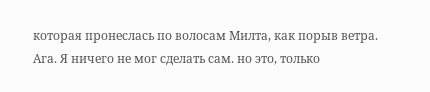которая пронеслась по волосам Милта, как порыв ветра.
Ага. Я ничего не мог сделать сам. но это, только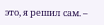это, я решил сам. –